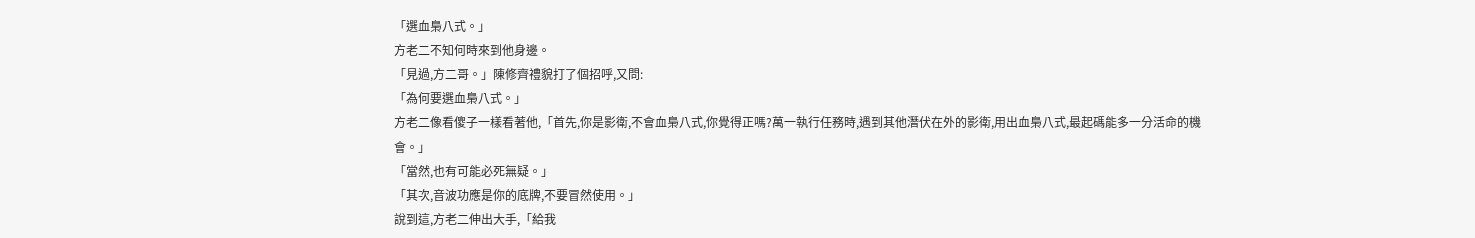「選血梟八式。」
方老二不知何時來到他身邊。
「見過,方二哥。」陳修齊禮貌打了個招呼,又問:
「為何要選血梟八式。」
方老二像看傻子一樣看著他,「首先,你是影衛,不會血梟八式,你覺得正嗎?萬一執行任務時,遇到其他潛伏在外的影衛,用出血梟八式,最起碼能多一分活命的機會。」
「當然,也有可能必死無疑。」
「其次,音波功應是你的底牌,不要冒然使用。」
說到這,方老二伸出大手,「給我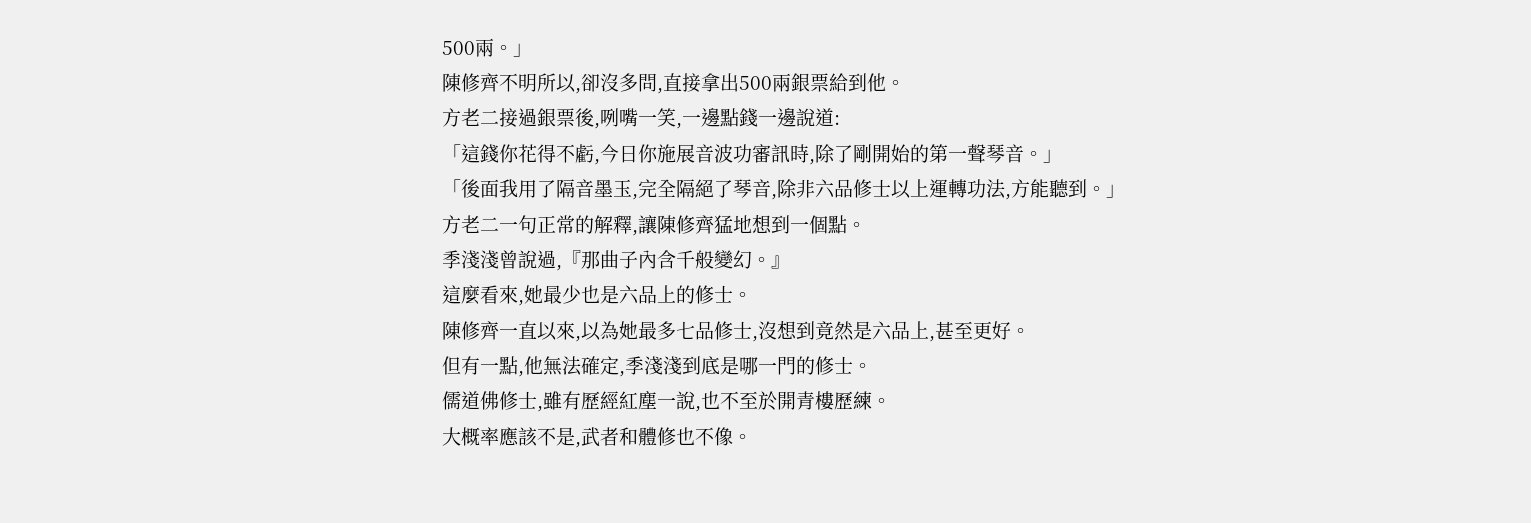500兩。」
陳修齊不明所以,卻沒多問,直接拿出500兩銀票給到他。
方老二接過銀票後,咧嘴一笑,一邊點錢一邊說道:
「這錢你花得不虧,今日你施展音波功審訊時,除了剛開始的第一聲琴音。」
「後面我用了隔音墨玉,完全隔絕了琴音,除非六品修士以上運轉功法,方能聽到。」
方老二一句正常的解釋,讓陳修齊猛地想到一個點。
季淺淺曾說過,『那曲子內含千般變幻。』
這麼看來,她最少也是六品上的修士。
陳修齊一直以來,以為她最多七品修士,沒想到竟然是六品上,甚至更好。
但有一點,他無法確定,季淺淺到底是哪一門的修士。
儒道佛修士,雖有歷經紅塵一說,也不至於開青樓歷練。
大概率應該不是,武者和體修也不像。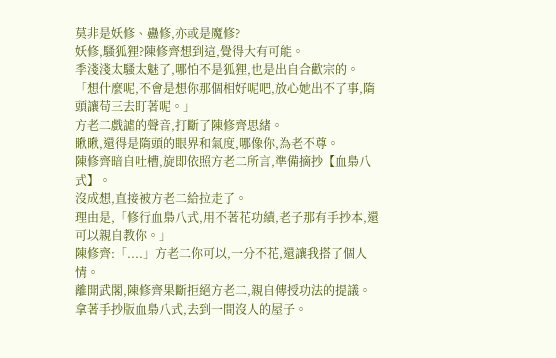莫非是妖修、蠱修,亦或是魔修?
妖修,騷狐狸?陳修齊想到這,覺得大有可能。
季淺淺太騷太魅了,哪怕不是狐狸,也是出自合歡宗的。
「想什麼呢,不會是想你那個相好呢吧,放心她出不了事,隋頭讓苟三去盯著呢。」
方老二戲謔的聲音,打斷了陳修齊思緒。
瞅瞅,還得是隋頭的眼界和氣度,哪像你,為老不尊。
陳修齊暗自吐槽,旋即依照方老二所言,準備摘抄【血梟八式】。
沒成想,直接被方老二給拉走了。
理由是,「修行血梟八式,用不著花功績,老子那有手抄本,還可以親自教你。」
陳修齊:「....」方老二你可以,一分不花,還讓我搭了個人情。
離開武閣,陳修齊果斷拒絕方老二,親自傳授功法的提議。
拿著手抄版血梟八式,去到一間沒人的屋子。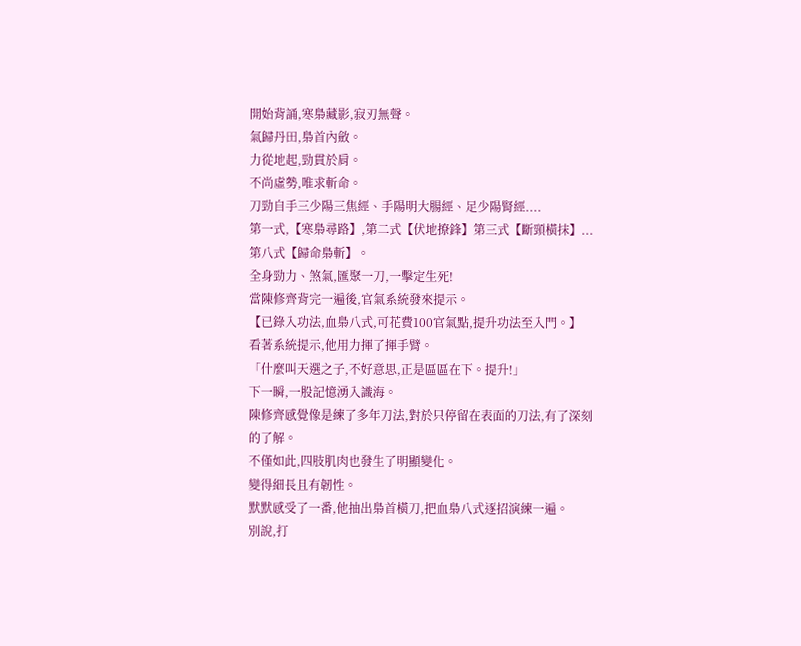開始背誦,寒梟藏影,寂刃無聲。
氣歸丹田,梟首內斂。
力從地起,勁貫於肩。
不尚虛勢,唯求斬命。
刀勁自手三少陽三焦經、手陽明大腸經、足少陽腎經....
第一式,【寒梟尋路】,第二式【伏地撩鋒】第三式【斷頸橫抹】...
第八式【歸命梟斬】。
全身勁力、煞氣,匯聚一刀,一擊定生死!
當陳修齊背完一遍後,官氣系統發來提示。
【已錄入功法,血梟八式,可花費100官氣點,提升功法至入門。】
看著系統提示,他用力揮了揮手臂。
「什麼叫天選之子,不好意思,正是區區在下。提升!」
下一瞬,一股記憶湧入識海。
陳修齊感覺像是練了多年刀法,對於只停留在表面的刀法,有了深刻的了解。
不僅如此,四肢肌肉也發生了明顯變化。
變得細長且有韌性。
默默感受了一番,他抽出梟首橫刀,把血梟八式逐招演練一遍。
別說,打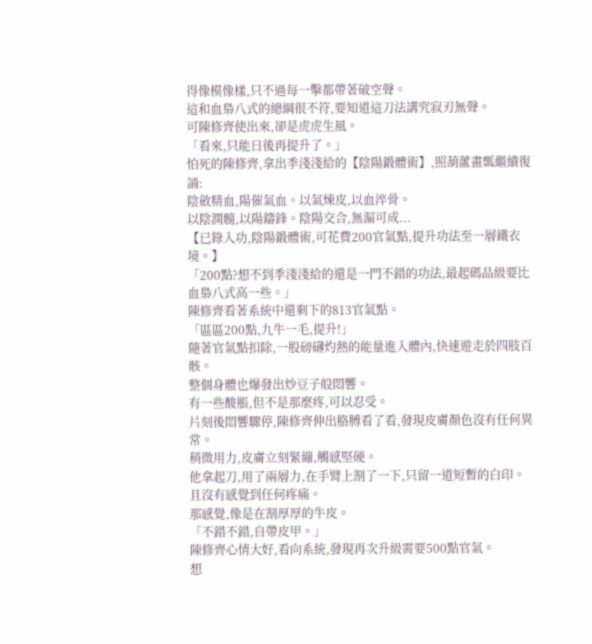得像模像樣,只不過每一擊都帶著破空聲。
這和血梟八式的總綱很不符,要知道這刀法講究寂刃無聲。
可陳修齊使出來,卻是虎虎生風。
「看來,只能日後再提升了。」
怕死的陳修齊,拿出季淺淺給的【陰陽鍛體術】,照葫蘆畫瓢繼續復誦:
陰斂精血,陽催氣血。以氣煉皮,以血淬骨。
以陰潤髓,以陽鑄鋒。陰陽交合,無漏可成...
【已錄入功,陰陽鍛體術,可花費200官氣點,提升功法至一層鐵衣境。】
「200點?想不到季淺淺給的還是一門不錯的功法,最起碼品級要比血梟八式高一些。」
陳修齊看著系統中還剩下的813官氣點。
「區區200點,九牛一毛,提升!」
隨著官氣點扣除,一股磅礴灼熱的能量進入體內,快速遊走於四肢百骸。
整個身體也爆發出炒豆子般悶響。
有一些酸脹,但不是那麼疼,可以忍受。
片刻後悶響驟停,陳修齊伸出胳膊看了看,發現皮膚顏色沒有任何異常。
稍微用力,皮膚立刻緊繃,觸感堅硬。
他拿起刀,用了兩層力,在手臂上割了一下,只留一道短暫的白印。
且沒有感覺到任何疼痛。
那感覺,像是在割厚厚的牛皮。
「不錯不錯,自帶皮甲。」
陳修齊心情大好,看向系統,發現再次升級需要500點官氣。
想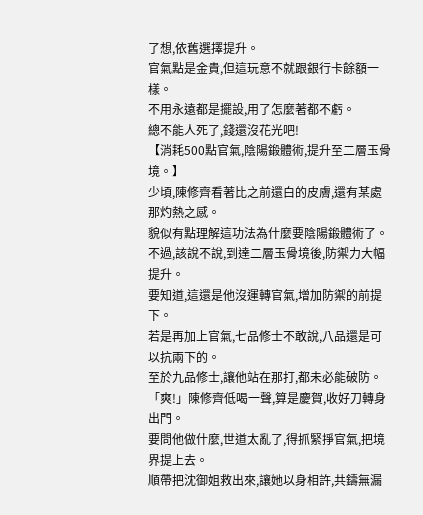了想,依舊選擇提升。
官氣點是金貴,但這玩意不就跟銀行卡餘額一樣。
不用永遠都是擺設,用了怎麼著都不虧。
總不能人死了,錢還沒花光吧!
【消耗500點官氣,陰陽鍛體術,提升至二層玉骨境。】
少頃,陳修齊看著比之前還白的皮膚,還有某處那灼熱之感。
貌似有點理解這功法為什麼要陰陽鍛體術了。
不過,該說不說,到達二層玉骨境後,防禦力大幅提升。
要知道,這還是他沒運轉官氣,增加防禦的前提下。
若是再加上官氣,七品修士不敢說,八品還是可以抗兩下的。
至於九品修士,讓他站在那打,都未必能破防。
「爽!」陳修齊低喝一聲,算是慶賀,收好刀轉身出門。
要問他做什麼,世道太亂了,得抓緊掙官氣,把境界提上去。
順帶把沈御姐救出來,讓她以身相許,共鑄無漏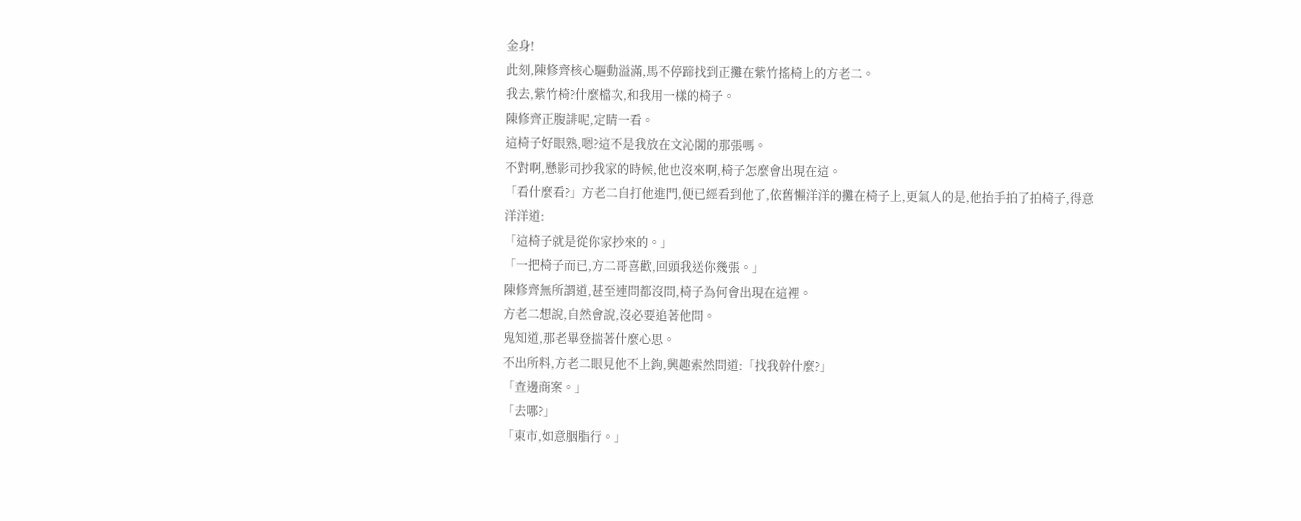金身!
此刻,陳修齊核心驅動溢滿,馬不停蹄找到正攤在紫竹搖椅上的方老二。
我去,紫竹椅?什麼檔次,和我用一樣的椅子。
陳修齊正腹誹呢,定睛一看。
這椅子好眼熟,嗯?這不是我放在文沁閣的那張嗎。
不對啊,懸影司抄我家的時候,他也沒來啊,椅子怎麼會出現在這。
「看什麼看?」方老二自打他進門,便已經看到他了,依舊懶洋洋的攤在椅子上,更氣人的是,他抬手拍了拍椅子,得意洋洋道:
「這椅子就是從你家抄來的。」
「一把椅子而已,方二哥喜歡,回頭我送你幾張。」
陳修齊無所謂道,甚至連問都沒問,椅子為何會出現在這裡。
方老二想說,自然會說,沒必要追著他問。
鬼知道,那老畢登揣著什麼心思。
不出所料,方老二眼見他不上鉤,興趣索然問道:「找我幹什麼?」
「查邊商案。」
「去哪?」
「東市,如意胭脂行。」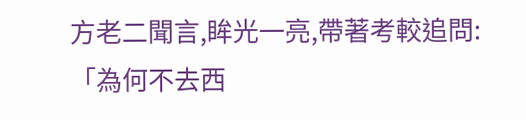方老二聞言,眸光一亮,帶著考較追問:
「為何不去西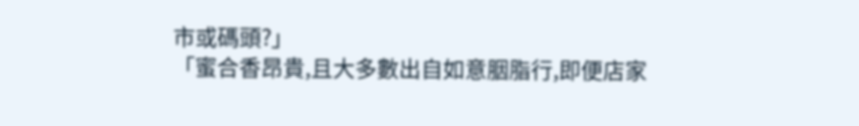市或碼頭?」
「蜜合香昂貴,且大多數出自如意胭脂行,即便店家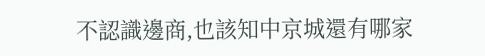不認識邊商,也該知中京城還有哪家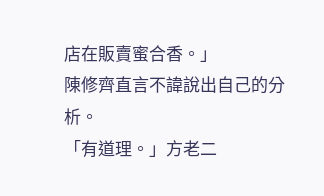店在販賣蜜合香。」
陳修齊直言不諱說出自己的分析。
「有道理。」方老二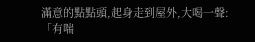滿意的點點頭,起身走到屋外,大喝一聲:
「有喘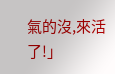氣的沒,來活了!」